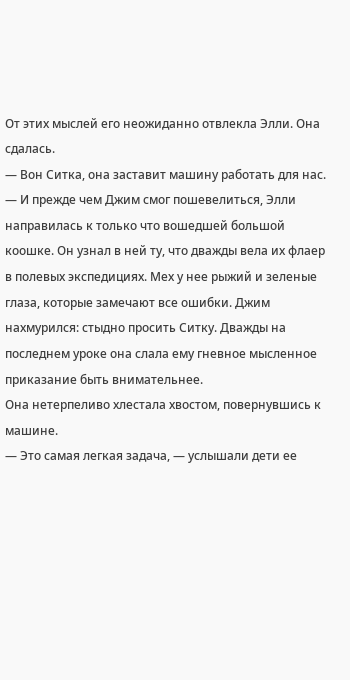От этих мыслей его неожиданно отвлекла Элли. Она сдалась.
— Вон Ситка, она заставит машину работать для нас. — И прежде чем Джим смог пошевелиться, Элли направилась к только что вошедшей большой коошке. Он узнал в ней ту, что дважды вела их флаер в полевых экспедициях. Мех у нее рыжий и зеленые глаза, которые замечают все ошибки. Джим нахмурился: стыдно просить Ситку. Дважды на последнем уроке она слала ему гневное мысленное приказание быть внимательнее.
Она нетерпеливо хлестала хвостом, повернувшись к машине.
— Это самая легкая задача, — услышали дети ее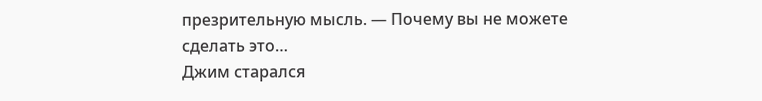презрительную мысль. — Почему вы не можете сделать это…
Джим старался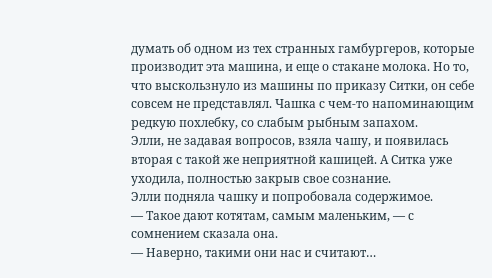думать об одном из тех странных гамбургеров, которые производит эта машина, и еще о стакане молока. Но то, что выскользнуло из машины по приказу Ситки, он себе совсем не представлял. Чашка с чем-то напоминающим редкую похлебку, со слабым рыбным запахом.
Элли, не задавая вопросов, взяла чашу, и появилась вторая с такой же неприятной кашицей. А Ситка уже уходила, полностью закрыв свое сознание.
Элли подняла чашку и попробовала содержимое.
— Такое дают котятам, самым маленьким, — с сомнением сказала она.
— Наверно, такими они нас и считают…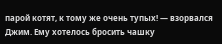парой котят, к тому же очень тупых! — взорвался Джим. Ему хотелось бросить чашку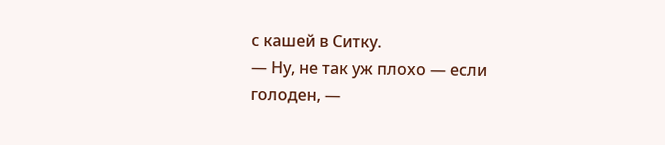с кашей в Ситку.
— Ну, не так уж плохо — если голоден, —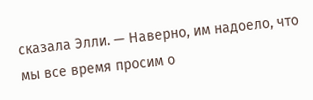сказала Элли. — Наверно, им надоело, что мы все время просим о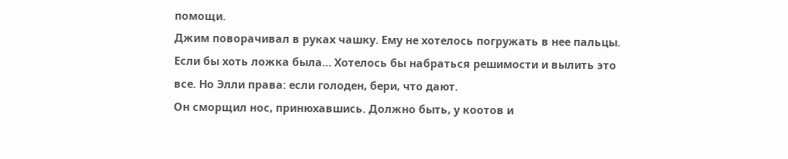помощи.
Джим поворачивал в руках чашку. Ему не хотелось погружать в нее пальцы. Если бы хоть ложка была… Хотелось бы набраться решимости и вылить это все. Но Элли права: если голоден, бери, что дают.
Он сморщил нос, принюхавшись. Должно быть, у коотов и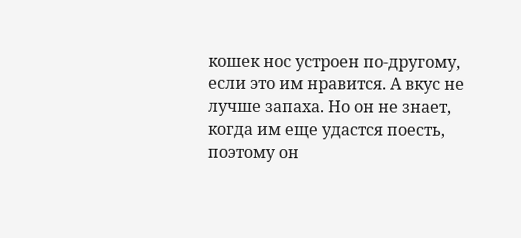кошек нос устроен по-другому, если это им нравится. А вкус не лучше запаха. Но он не знает, когда им еще удастся поесть, поэтому он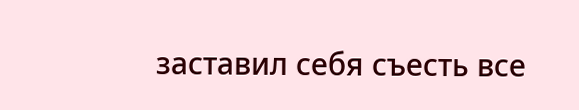заставил себя съесть все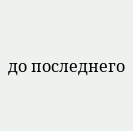до последнего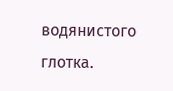водянистого глотка.